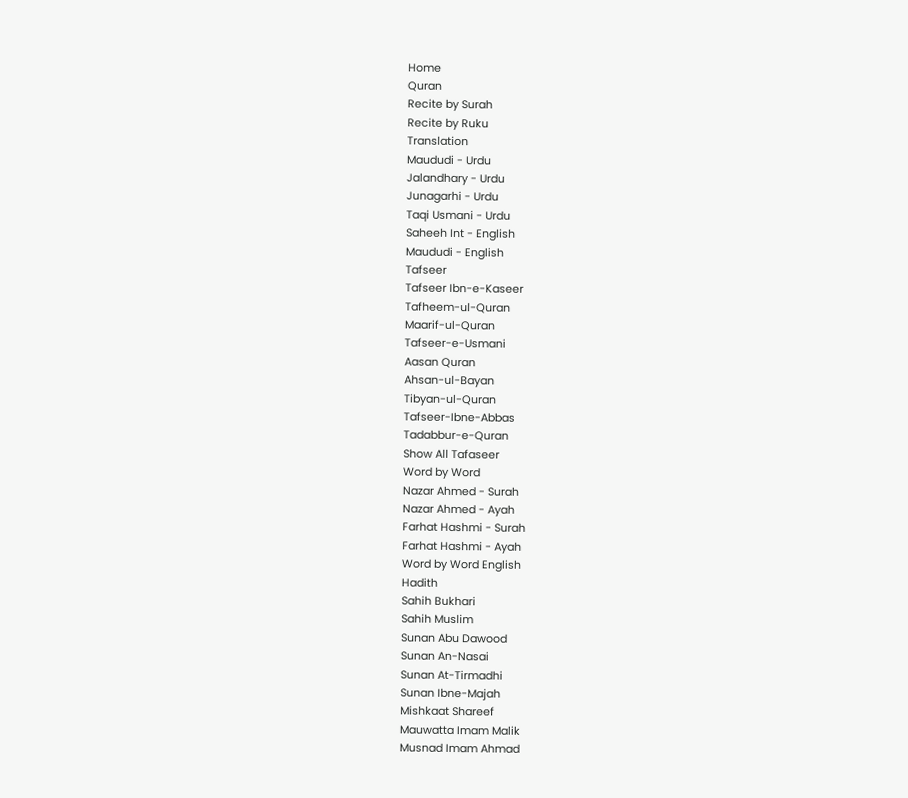Home
Quran
Recite by Surah
Recite by Ruku
Translation
Maududi - Urdu
Jalandhary - Urdu
Junagarhi - Urdu
Taqi Usmani - Urdu
Saheeh Int - English
Maududi - English
Tafseer
Tafseer Ibn-e-Kaseer
Tafheem-ul-Quran
Maarif-ul-Quran
Tafseer-e-Usmani
Aasan Quran
Ahsan-ul-Bayan
Tibyan-ul-Quran
Tafseer-Ibne-Abbas
Tadabbur-e-Quran
Show All Tafaseer
Word by Word
Nazar Ahmed - Surah
Nazar Ahmed - Ayah
Farhat Hashmi - Surah
Farhat Hashmi - Ayah
Word by Word English
Hadith
Sahih Bukhari
Sahih Muslim
Sunan Abu Dawood
Sunan An-Nasai
Sunan At-Tirmadhi
Sunan Ibne-Majah
Mishkaat Shareef
Mauwatta Imam Malik
Musnad Imam Ahmad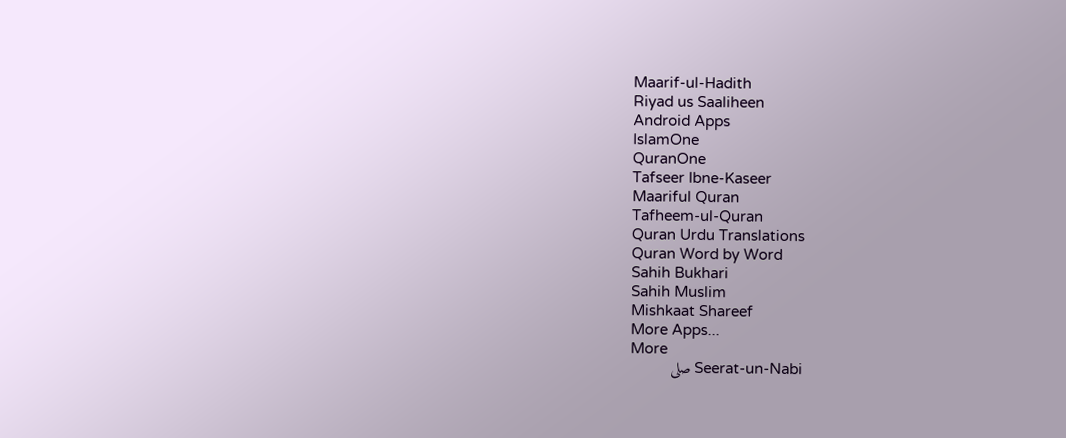Maarif-ul-Hadith
Riyad us Saaliheen
Android Apps
IslamOne
QuranOne
Tafseer Ibne-Kaseer
Maariful Quran
Tafheem-ul-Quran
Quran Urdu Translations
Quran Word by Word
Sahih Bukhari
Sahih Muslim
Mishkaat Shareef
More Apps...
More
Seerat-un-Nabi صلى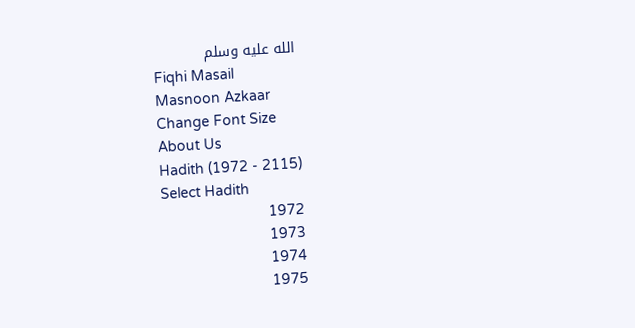الله عليه وسلم
Fiqhi Masail
Masnoon Azkaar
Change Font Size
About Us
Hadith (1972 - 2115)
Select Hadith
1972
1973
1974
1975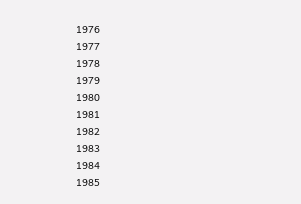1976
1977
1978
1979
1980
1981
1982
1983
1984
1985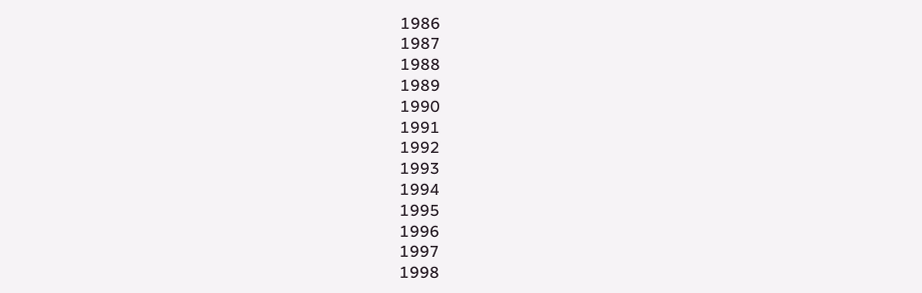1986
1987
1988
1989
1990
1991
1992
1993
1994
1995
1996
1997
1998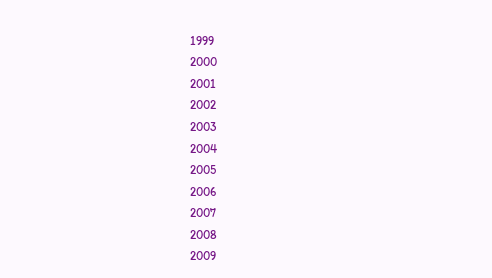1999
2000
2001
2002
2003
2004
2005
2006
2007
2008
2009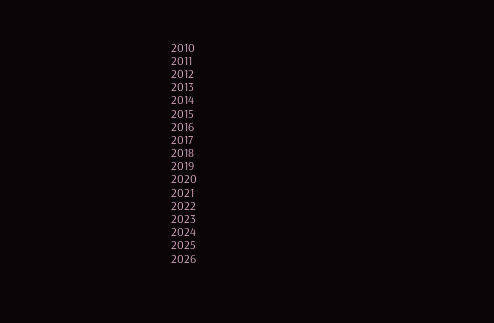2010
2011
2012
2013
2014
2015
2016
2017
2018
2019
2020
2021
2022
2023
2024
2025
2026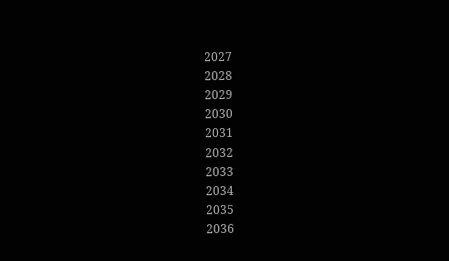2027
2028
2029
2030
2031
2032
2033
2034
2035
2036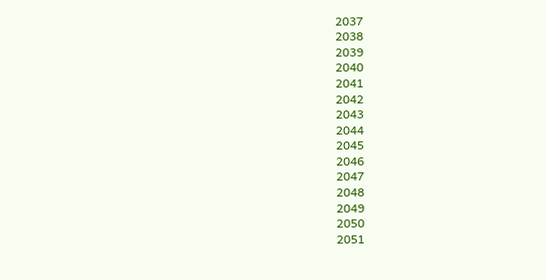2037
2038
2039
2040
2041
2042
2043
2044
2045
2046
2047
2048
2049
2050
2051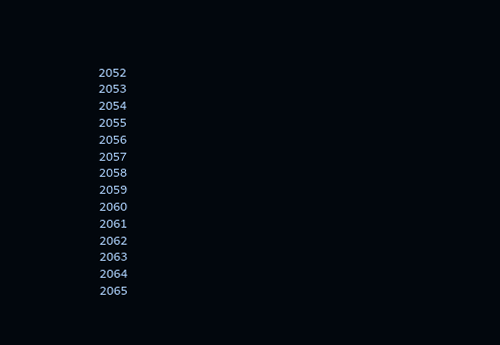2052
2053
2054
2055
2056
2057
2058
2059
2060
2061
2062
2063
2064
2065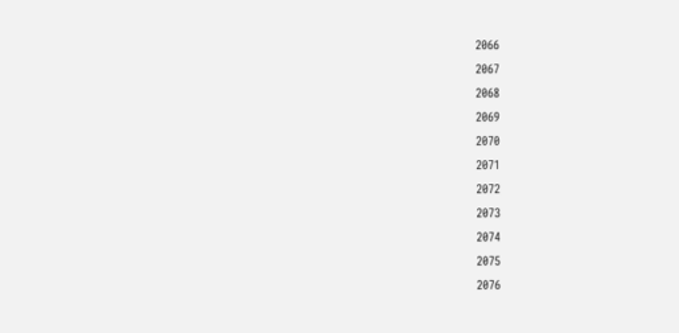2066
2067
2068
2069
2070
2071
2072
2073
2074
2075
2076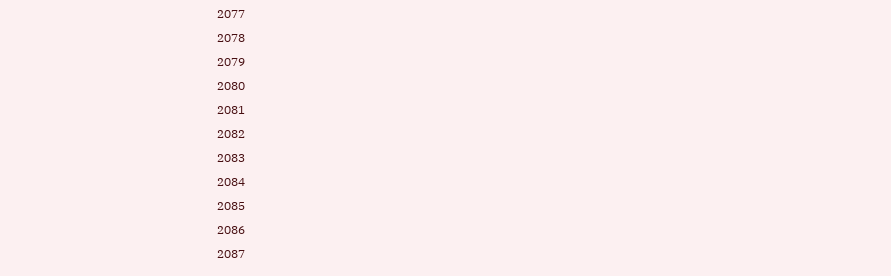2077
2078
2079
2080
2081
2082
2083
2084
2085
2086
2087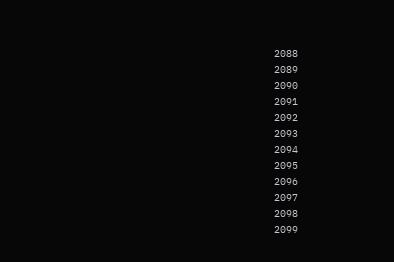2088
2089
2090
2091
2092
2093
2094
2095
2096
2097
2098
2099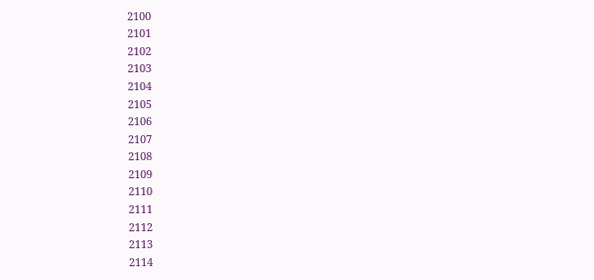2100
2101
2102
2103
2104
2105
2106
2107
2108
2109
2110
2111
2112
2113
2114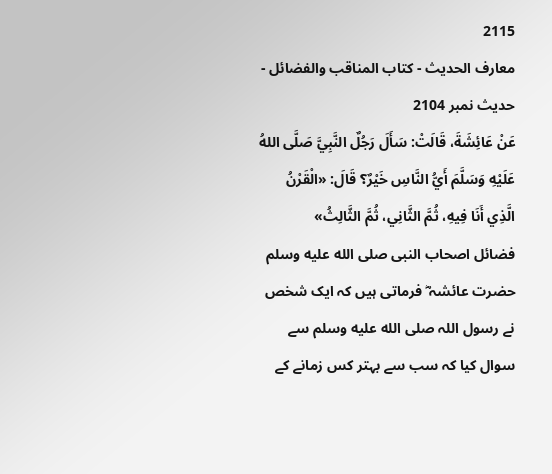2115
معارف الحدیث - کتاب المناقب والفضائل - حدیث نمبر 2104
عَنْ عَائِشَةَ، قَالَتْ: سَأَلَ رَجُلٌ النَّبِيَّ صَلَّى اللهُ عَلَيْهِ وَسَلَّمَ أَيُّ النَّاسِ خَيْرٌ؟ قَالَ: «الْقَرْنُ الَّذِي أَنَا فِيهِ، ثُمَّ الثَّانِي، ثُمَّ الثَّالِثُ»
فضائل اصحاب النبی صلى الله عليه وسلم
حضرت عائشہ ؓ فرماتی ہیں کہ ایک شخص نے رسول اللہ صلى الله عليه وسلم سے سوال کیا کہ سب سے بہتر کس زمانے کے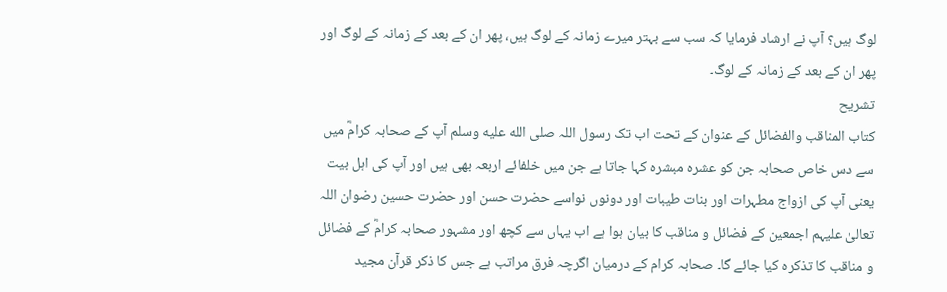لوگ ہیں؟ آپ نے ارشاد فرمایا کہ سب سے بہتر میرے زمانہ کے لوگ ہیں، پھر ان کے بعد کے زمانہ کے لوگ اور پھر ان کے بعد کے زمانہ کے لوگ۔
تشریح
کتاب المناقب والفضائل کے عنوان کے تحت اب تک رسول اللہ صلى الله عليه وسلم آپ کے صحابہ کرامؓ میں سے دس خاص صحابہ جن کو عشرہ مبشرہ کہا جاتا ہے جن میں خلفائے اربعہ بھی ہیں اور آپ کی اہل بیت یعنی آپ کی ازواج مطہرات اور بنات طیبات اور دونوں نواسے حضرت حسن اور حضرت حسین رضوان اللہ تعالیٰ علیہم اجمعین کے فضائل و مناقب کا بیان ہوا ہے اب یہاں سے کچھ اور مشہور صحابہ کرامؓ کے فضائل و مناقب کا تذکرہ کیا جائے گا۔ صحابہ کرام کے درمیان اگرچہ فرق مراتب ہے جس کا ذکر قرآن مجید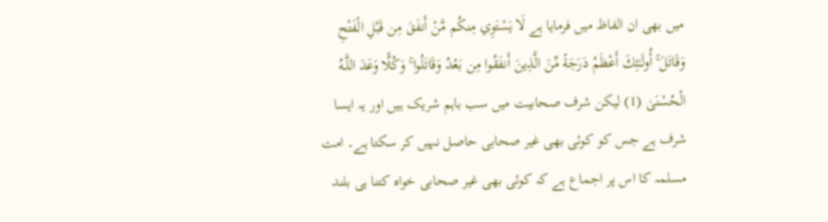میں بھی ان الفاظ میں فرمایا ہے لَا يَسْتَوِي مِنكُم مَّنْ أَنفَقَ مِن قَبْلِ الْفَتْحِ وَقَاتَلَ ۚ أُولَـٰئِكَ أَعْظَمُ دَرَجَةً مِّنَ الَّذِينَ أَنفَقُوا مِن بَعْدُ وَقَاتَلُوا ۚ وَكُلًّا وَعَدَ اللَّـهُ الْحُسْنَىٰ (1) لیکن شرف صحابیت میں سب باہم شریک ہیں اور یہ ایسا شرف ہے جس کو کوئی بھی غیر صحابی حاصل نہیں کر سکتا ہے۔ امت مسلمہ کا اس پر اجماع ہے کہ کوئی بھی غیر صحابی خواہ کتنا ہی بلند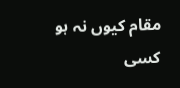مقام کیوں نہ ہو کسی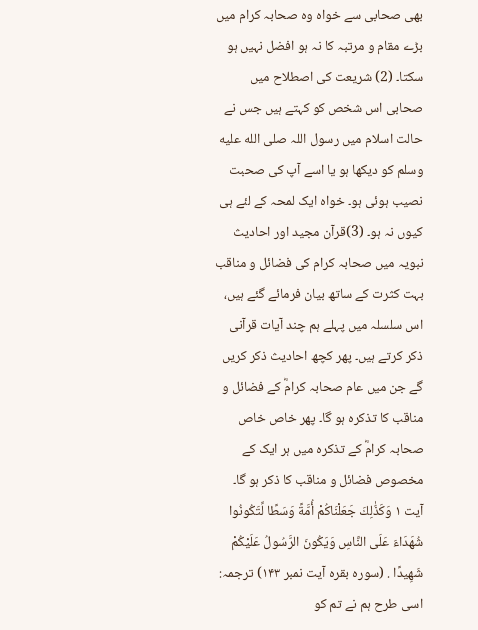بھی صحابی سے خواہ وہ صحابہ کرام میں بڑے مقام و مرتبہ کا نہ ہو افضل نہیں ہو سکتا۔ (2) شریعت کی اصطلاح میں صحابی اس شخص کو کہتے ہیں جس نے حالت اسلام میں رسول اللہ صلى الله عليه وسلم کو دیکھا ہو یا اسے آپ کی صحبت نصیب ہوئی ہو۔ خواہ ایک لمحہ کے لئے ہی کیوں نہ ہو۔ (3)قرآن مجید اور احادیث نبویہ میں صحابہ کرام کی فضائل و مناقب بہت کثرت کے ساتھ بیان فرمائے گئے ہیں، اس سلسلہ میں پہلے ہم چند آیات قرآنی ذکر کرتے ہیں۔ پھر کچھ احادیث ذکر کریں گے جن میں عام صحابہ کرامؓ کے فضائل و مناقب کا تذکرہ ہو گا۔ پھر خاص خاص صحابہ کرامؓ کے تذکرہ میں ہر ایک کے مخصوص فضائل و مناقب کا ذکر ہو گا۔ آیت ۱ وَكَذَٰلِكَ جَعَلْنَاكُمْ أُمَّةً وَسَطًا لِّتَكُونُوا شُهَدَاءَ عَلَى النَّاسِ وَيَكُونَ الرَّسُولُ عَلَيْكُمْ شَهِيدًا . (سورہ بقرہ آیت نمبر ۱۴۳) ترجمہ: اسی طرح ہم نے تم کو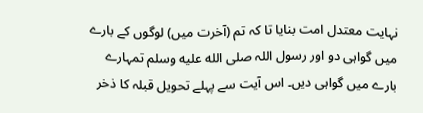نہایت معتدل امت بنایا تا کہ تم (آخرت میں) لوگوں کے بارے میں گواہی دو اور رسول اللہ صلى الله عليه وسلم تمہارے بارے میں گواہی دیں۔ اس آیت سے پہلے تحویل قبلہ کا ذخر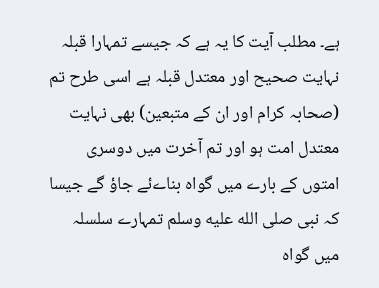ہے۔ مطلب آیت کا یہ ہے کہ جیسے تمہارا قبلہ نہایت صحیح اور معتدل قبلہ ہے اسی طرح تم (صحابہ کرام اور ان کے متبعین) بھی نہایت معتدل امت ہو اور تم آخرت میں دوسری امتوں کے بارے میں گواہ بناےئے جاؤ گے جیسا کہ نبی صلى الله عليه وسلم تمہارے سلسلہ میں گواہ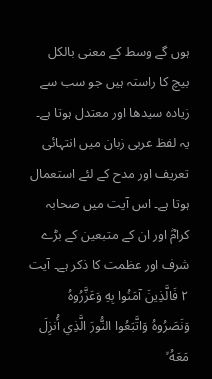ہوں گے وسط کے معنی بالکل بیچ کا راستہ ہیں جو سب سے زیادہ سیدھا اور معتدل ہوتا ہے۔ یہ لفظ عربی زبان میں انتہائی تعریف اور مدح کے لئے استعمال ہوتا ہے۔ اس آیت میں صحابہ کرامؓ اور ان کے متبعین کے بڑے شرف اور عظمت کا ذکر ہے۔ آیت ۲ فَالَّذِينَ آمَنُوا بِهِ وَعَزَّرُوهُ وَنَصَرُوهُ وَاتَّبَعُوا النُّورَ الَّذِي أُنزِلَ مَعَهُ ۙ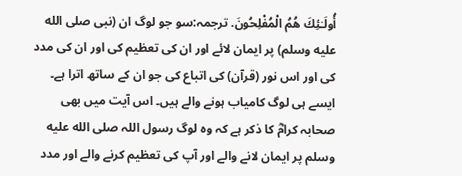أُولَـٰئِكَ هُمُ الْمُفْلِحُونَ. ترجمہ:سو جو لوگ ان (نبی صلى الله عليه وسلم) پر ایمان لائے اور ان کی تعظیم کی اور ان کی مدد کی اور اس نور (قرآن) کی اتباع کی جو ان کے ساتھ اترا ہے۔ ایسے ہی لوگ کامیاب ہونے والے ہیں۔ اس آیت میں بھی صحابہ کرامؓ کا ذکر ہے کہ وہ لوگ رسول اللہ صلى الله عليه وسلم پر ایمان لانے والے اور آپ کی تعظیم کرنے والے اور مدد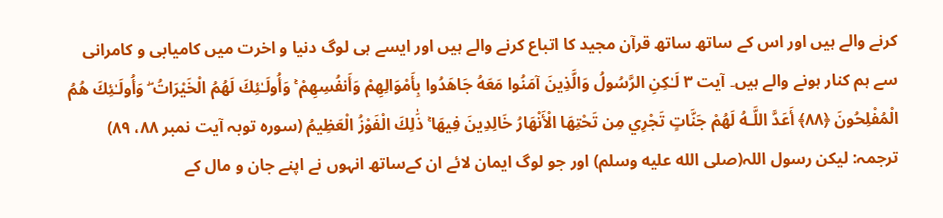کرنے والے ہیں اور اس کے ساتھ ساتھ قرآن مجید کا اتباع کرنے والے ہیں اور ایسے ہی لوگ دنیا و اخرت میں کامیابی و کامرانی سے ہم کنار ہونے والے ہیں۔ آیت ۳ لَـٰكِنِ الرَّسُولُ وَالَّذِينَ آمَنُوا مَعَهُ جَاهَدُوا بِأَمْوَالِهِمْ وَأَنفُسِهِمْ ۚ وَأُولَـٰئِكَ لَهُمُ الْخَيْرَاتُ ۖ وَأُولَـٰئِكَ هُمُ الْمُفْلِحُونَ ﴿٨٨﴾ أَعَدَّ اللَّـهُ لَهُمْ جَنَّاتٍ تَجْرِي مِن تَحْتِهَا الْأَنْهَارُ خَالِدِينَ فِيهَا ۚ ذَٰلِكَ الْفَوْزُ الْعَظِيمُ (سورہ توبہ آیت نمبر ۸۸، ۸۹) ترجمہ: لیکن رسول اللہ(صلى الله عليه وسلم) اور جو لوگ ایمان لائے ان کےساتھ انہوں نے اپنے جان و مال کے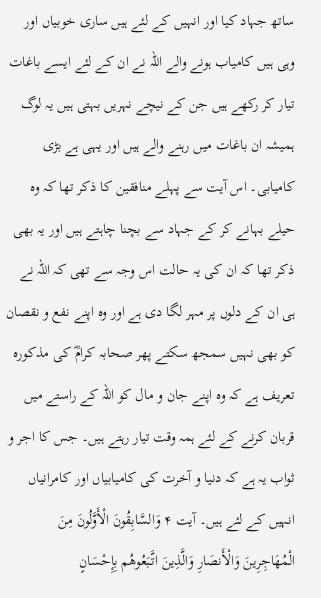ساتھ جہاد کیا اور انہیں کے لئے ہیں ساری خوبیاں اور وہی ہیں کامیاب ہونے والے اللہ نے ان کے لئے ایسے باغات تیار کر رکھے ہیں جن کے نیچے نہریں بہتی ہیں یہ لوگ ہمیشہ ان باغات میں رہنے والے ہیں اور یہی ہے بڑی کامیابی۔ اس آیت سے پہلے منافقین کا ذکر تھا کہ وہ حیلے بہانے کر کے جہاد سے بچنا چاہتے ہیں اور یہ بھی ذکر تھا کہ ان کی یہ حالت اس وجہ سے تھی کہ اللہ نے ہی ان کے دلوں پر مہر لگا دی ہے اور وہ اپنے نفع و نقصان کو بھی نہیں سمجھ سکتے پھر صحابہ کرامؓ کی مذکورہ تعریف ہے کہ وہ اپنے جان و مال کو اللہ کے راستے میں قربان کرنے کے لئے ہمہ وقت تیار رہتے ہیں۔ جس کا اجر و ثواب یہ ہے کہ دنیا و آخرت کی کامیابیاں اور کامرانیاں انہیں کے لئے ہیں۔ آیت ۴ وَالسَّابِقُونَ الْأَوَّلُونَ مِنَ الْمُهَاجِرِينَ وَالْأَنصَارِ وَالَّذِينَ اتَّبَعُوهُم بِإِحْسَانٍ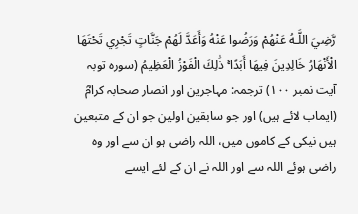رَّضِيَ اللَّـهُ عَنْهُمْ وَرَضُوا عَنْهُ وَأَعَدَّ لَهُمْ جَنَّاتٍ تَجْرِي تَحْتَهَا الْأَنْهَارُ خَالِدِينَ فِيهَا أَبَدًا ۚ ذَٰلِكَ الْفَوْزُ الْعَظِيمُ (سورہ توبہ آیت نمبر ۱۰۰) ترجمہ: مہاجرین اور انصار صحابہ کرامؓ (ایماب لائے ہیں) اور جو سابقین اولین جو ان کے متبعین ہیں نیکی کے کاموں میں، اللہ راضی ہو ان سے اور وہ راضی ہوئے اللہ سے اور اللہ نے ان کے لئے ایسے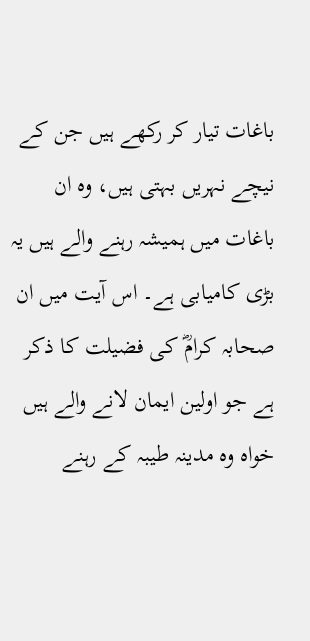باغات تیار کر رکھے ہیں جن کے نیچے نہریں بہتی ہیں، وہ ان باغات میں ہمیشہ رہنے والے ہیں یہ بڑی کامیابی ہے۔ اس آیت میں ان صحابہ کرامؓ کی فضیلت کا ذکر ہے جو اولین ایمان لانے والے ہیں خواہ وہ مدینہ طیبہ کے رہنے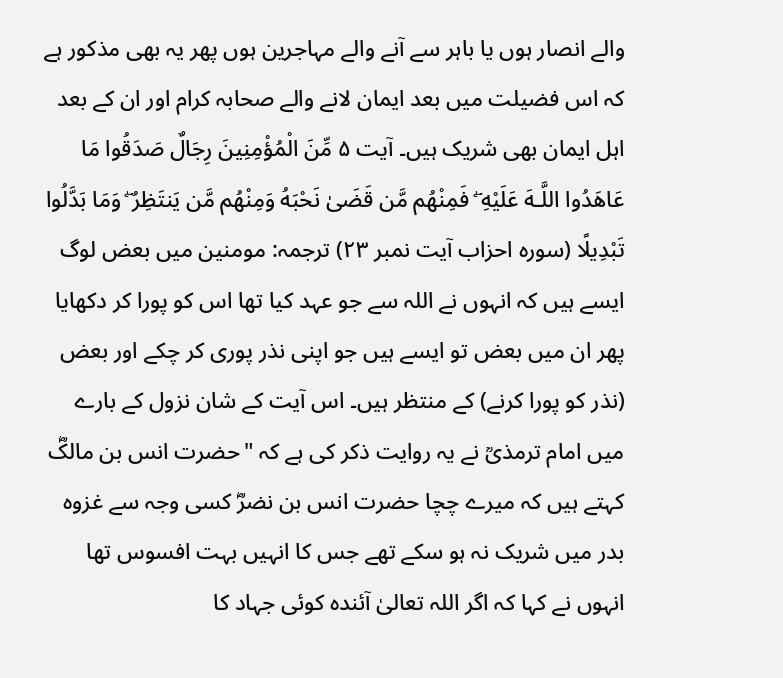والے انصار ہوں یا باہر سے آنے والے مہاجرین ہوں پھر یہ بھی مذکور ہے کہ اس فضیلت میں بعد ایمان لانے والے صحابہ کرام اور ان کے بعد اہل ایمان بھی شریک ہیں۔ آیت ۵ مِّنَ الْمُؤْمِنِينَ رِجَالٌ صَدَقُوا مَا عَاهَدُوا اللَّـهَ عَلَيْهِ ۖ فَمِنْهُم مَّن قَضَىٰ نَحْبَهُ وَمِنْهُم مَّن يَنتَظِرُ ۖ وَمَا بَدَّلُوا تَبْدِيلًا (سورہ احزاب آیت نمبر ۲۳) ترجمہ: مومنین میں بعض لوگ ایسے ہیں کہ انہوں نے اللہ سے جو عہد کیا تھا اس کو پورا کر دکھایا پھر ان میں بعض تو ایسے ہیں جو اپنی نذر پوری کر چکے اور بعض (نذر کو پورا کرنے) کے منتظر ہیں۔ اس آیت کے شان نزول کے بارے میں امام ترمذیؒ نے یہ روایت ذکر کی ہے کہ "حضرت انس بن مالکؓ کہتے ہیں کہ میرے چچا حضرت انس بن نضرؓ کسی وجہ سے غزوہ بدر میں شریک نہ ہو سکے تھے جس کا انہیں بہت افسوس تھا انہوں نے کہا کہ اگر اللہ تعالیٰ آئندہ کوئی جہاد کا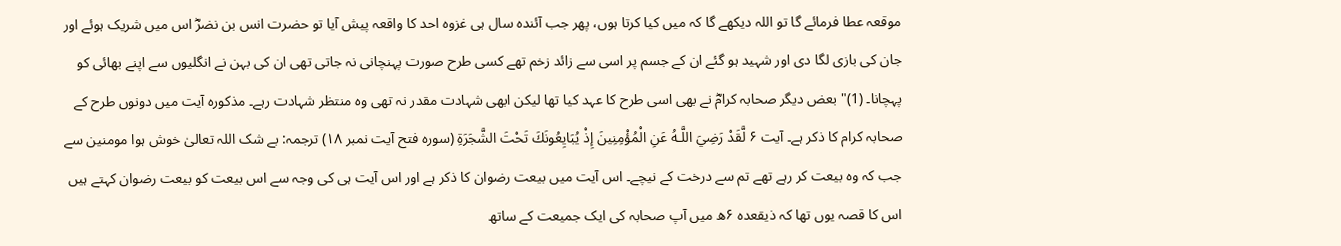موقعہ عطا فرمائے گا تو اللہ دیکھے گا کہ میں کیا کرتا ہوں، پھر جب آئندہ سال ہی غزوہ احد کا واقعہ پیش آیا تو حضرت انس بن نضرؓ اس میں شریک ہوئے اور جان کی بازی لگا دی اور شہید ہو گئے ان کے جسم پر اسی سے زائد زخم تھے کسی طرح صورت پہنچانی نہ جاتی تھی ان کی بہن نے انگلیوں سے اپنے بھائی کو پہچانا۔ (1)" بعض دیگر صحابہ کرامؓ نے بھی اسی طرح کا عہد کیا تھا لیکن ابھی شہادت مقدر نہ تھی وہ منتظر شہادت رہے۔ مذکورہ آیت میں دونوں طرح کے صحابہ کرام کا ذکر ہے۔ آیت ۶ لَّقَدْ رَضِيَ اللَّـهُ عَنِ الْمُؤْمِنِينَ إِذْ يُبَايِعُونَكَ تَحْتَ الشَّجَرَةِ (سورہ فتح آیت نمبر ۱۸) ترجمہ: بے شک اللہ تعالیٰ خوش ہوا مومنین سے جب کہ وہ بیعت کر رہے تھے تم سے درخت کے نیچے۔ اس آیت میں بیعت رضوان کا ذکر ہے اور اس آیت ہی کی وجہ سے اس بیعت کو بیعت رضوان کہتے ہیں اس کا قصہ یوں تھا کہ ذیقعدہ ۶ھ میں آپ صحابہ کی ایک جمیعت کے ساتھ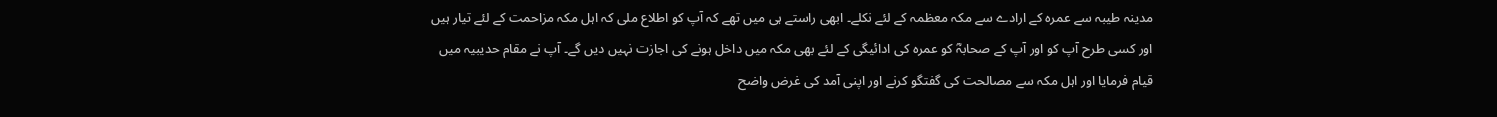مدینہ طیبہ سے عمرہ کے ارادے سے مکہ معظمہ کے لئے نکلے۔ ابھی راستے ہی میں تھے کہ آپ کو اطلاع ملی کہ اہل مکہ مزاحمت کے لئے تیار ہیں اور کسی طرح آپ کو اور آپ کے صحابہؓ کو عمرہ کی ادائیگی کے لئے بھی مکہ میں داخل ہونے کی اجازت نہیں دیں گے۔ آپ نے مقام حدیبیہ میں قیام فرمایا اور اہل مکہ سے مصالحت کی گفتگو کرنے اور اپنی آمد کی غرض واضح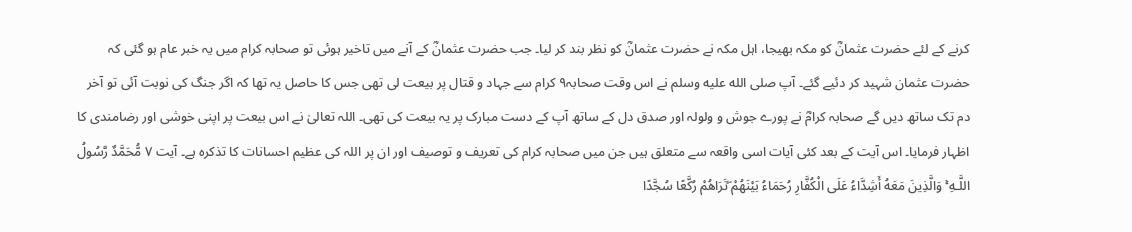کرنے کے لئے حضرت عثمانؓ کو مکہ بھیجا، اہل مکہ نے حضرت عثمانؓ کو نظر بند کر لیا۔ جب حضرت عثمانؓ کے آنے میں تاخیر ہوئی تو صحابہ کرام میں یہ خبر عام ہو گئی کہ حضرت عثمان شہید کر دئیے گئے۔ آپ صلى الله عليه وسلم نے اس وقت صحابہ۹ کرام سے جہاد و قتال پر بیعت لی تھی جس کا حاصل یہ تھا کہ اگر جنگ کی نوبت آئی تو آخر دم تک ساتھ دیں گے صحابہ کرامؓ نے پورے جوش و ولولہ اور صدق دل کے ساتھ آپ کے دست مبارک پر یہ بیعت کی تھی۔ اللہ تعالیٰ نے اس بیعت پر اپنی خوشی اور رضامندی کا اظہار فرمایا۔ اس آیت کے بعد کئی آیات اسی واقعہ سے متعلق ہیں جن میں صحابہ کرام کی تعریف و توصیف اور ان پر اللہ کی عظیم احسانات کا تذکرہ ہے۔ آیت ۷ مُّحَمَّدٌ رَّسُولُ اللَّـهِ ۚ وَالَّذِينَ مَعَهُ أَشِدَّاءُ عَلَى الْكُفَّارِ رُحَمَاءُ بَيْنَهُمْ ۖتَرَاهُمْ رُكَّعًا سُجَّدًا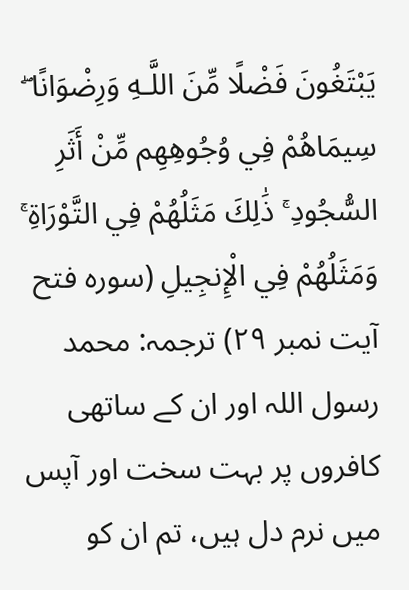يَبْتَغُونَ فَضْلًا مِّنَ اللَّـهِ وَرِضْوَانًا ۖ سِيمَاهُمْ فِي وُجُوهِهِم مِّنْ أَثَرِ السُّجُودِ ۚ ذَٰلِكَ مَثَلُهُمْ فِي التَّوْرَاةِ ۚ وَمَثَلُهُمْ فِي الْإِنجِيلِ (سورہ فتح آیت نمبر ۲۹) ترجمہ: محمد رسول اللہ اور ان کے ساتھی کافروں پر بہت سخت اور آپس میں نرم دل ہیں، تم ان کو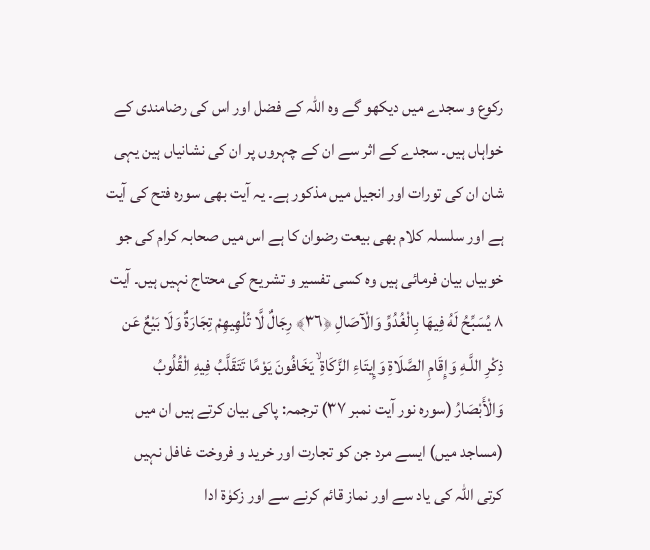رکوع و سجدے میں دیکھو گے وہ اللہ کے فضل اور اس کی رضامندی کے خواہاں ہیں۔ سجدے کے اثر سے ان کے چہروں پر ان کی نشانیاں ہین یہی شان ان کی تورات اور انجیل میں مذکور ہے۔ یہ آیت بھی سورہ فتح کی آیت ہے اور سلسلہ کلام بھی بیعت رضوان کا ہے اس میں صحابہ کرام کی جو خوبیاں بیان فرمائی ہیں وہ کسی تفسیر و تشریح کی محتاج نہیں ہیں۔ آیت ۸ يُسَبِّحُ لَهُ فِيهَا بِالْغُدُوِّ وَالْآصَالِ ﴿٣٦﴾ رِجَالٌ لَّا تُلْهِيهِمْ تِجَارَةٌ وَلَا بَيْعٌ عَن ذِكْرِ اللَّـهِ وَإِقَامِ الصَّلَاةِ وَإِيتَاءِ الزَّكَاةِ ۙ يَخَافُونَ يَوْمًا تَتَقَلَّبُ فِيهِ الْقُلُوبُ وَالْأَبْصَارُ (سورہ نور آیت نمبر ۳۷) ترجمہ: پاکی بیان کرتے ہیں ان میں (مساجد میں) ایسے مرد جن کو تجارت اور خرید و فروخت غافل نہیں کرتی اللہ کی یاد سے اور نماز قائم کرنے سے اور زکوٰۃ ادا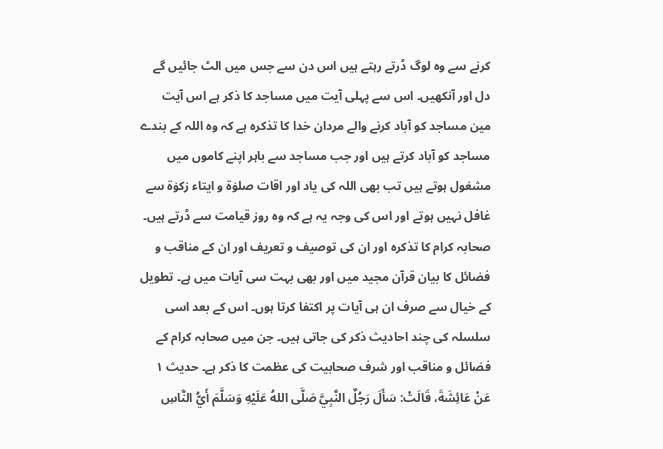کرنے سے وہ لوگ ڈرتے رہتے ہیں اس دن سے جس میں الٹ جائیں گے دل اور آنکھیں۔ اس سے پہلی آیت میں مساجد کا ذکر ہے اس آیت مین مساجد کو آباد کرنے والے مردان خدا کا تذکرہ ہے کہ وہ اللہ کے بندے مساجد کو آباد کرتے ہیں اور جب مساجد سے باہر اپنے کاموں میں مشغول ہوتے ہیں تب بھی اللہ کی یاد اور اقات صلوٰۃ و ایتاء زکوٰۃ سے غافل نہیں ہوتے اور اس کی وجہ یہ ہے کہ وہ روز قیامت سے ڈرتے ہیں۔ صحابہ کرام کا تذکرہ اور ان کی توصیف و تعریف اور ان کے مناقب و فضائل کا بیان قرآن مجید میں اور بھی بہت سی آیات میں ہے۔ تطویل کے خیال سے صرف ان ہی آیات پر اکتفا کرتا ہوں۔ اس کے بعد اسی سلسلہ کی چند احادیث ذکر کی جاتی ہیں۔ جن میں صحابہ کرام کے فضائل و مناقب اور شرف صحابیت کی عظمت کا ذکر ہے۔ حدیث ۱ عَنْ عَائِشَةَ، قَالَتْ: سَأَلَ رَجُلٌ النَّبِيَّ صَلَّى اللهُ عَلَيْهِ وَسَلَّمَ أَيُّ النَّاسِ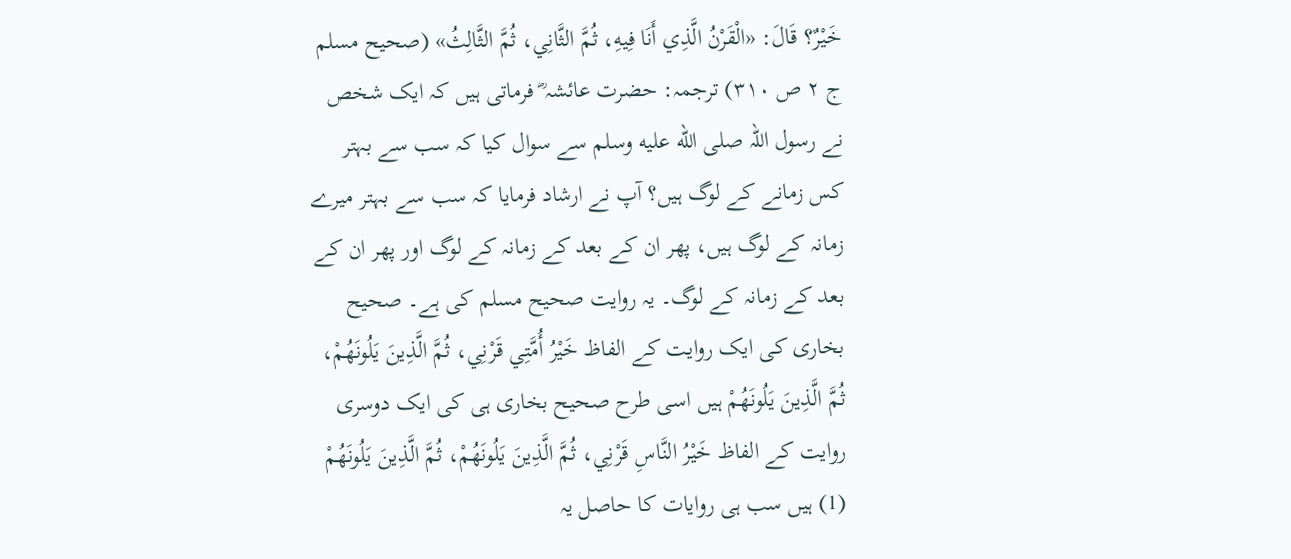خَيْرٌ؟ قَالَ: «الْقَرْنُ الَّذِي أَنَا فِيهِ، ثُمَّ الثَّانِي، ثُمَّ الثَّالِثُ» (صحیح مسلم ج ۲ ص ۳۱۰) ترجمہ: حضرت عائشہ ؓ فرماتی ہیں کہ ایک شخص نے رسول اللہ صلى الله عليه وسلم سے سوال کیا کہ سب سے بہتر کس زمانے کے لوگ ہیں؟ آپ نے ارشاد فرمایا کہ سب سے بہتر میرے زمانہ کے لوگ ہیں، پھر ان کے بعد کے زمانہ کے لوگ اور پھر ان کے بعد کے زمانہ کے لوگ۔ یہ روایت صحیح مسلم کی ہے۔ صحیح بخاری کی ایک روایت کے الفاظ خَيْرُ أُمَّتِي قَرْنِي، ثُمَّ الَّذِينَ يَلُونَهُمْ، ثُمَّ الَّذِينَ يَلُونَهُمْ ہیں اسی طرح صحیح بخاری ہی کی ایک دوسری روایت کے الفاظ خَيْرُ النَّاسِ قَرْنِي، ثُمَّ الَّذِينَ يَلُونَهُمْ، ثُمَّ الَّذِينَ يَلُونَهُمْ (1) ہیں سب ہی روایات کا حاصل یہ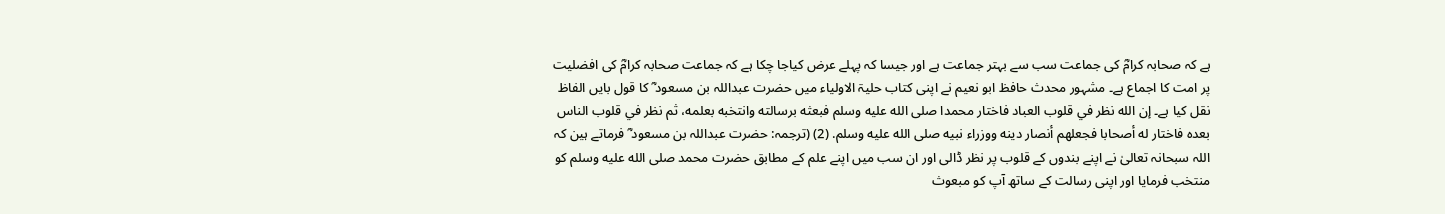ہے کہ صحابہ کرامؓ کی جماعت سب سے بہتر جماعت ہے اور جیسا کہ پہلے عرض کیاجا چکا ہے کہ جماعت صحابہ کرامؓ کی افضلیت پر امت کا اجماع ہے۔ مشہور محدث حافظ ابو نعیم نے اپنی کتاب حلیۃ الاولیاء میں حضرت عبداللہ بن مسعود ؓ کا قول بایں الفاظ نقل کیا ہے۔ إن الله نظر في قلوب العباد فاختار محمدا صلى الله عليه وسلم فبعثه برسالته وانتخبه بعلمه، ثم نظر في قلوب الناس بعده فاختار له أصحابا فجعلهم أنصار دينه ووزراء نبيه صلى الله عليه وسلم. (2) (ترجمہ: حضرت عبداللہ بن مسعود ؓ فرماتے ہین کہ اللہ سبحانہ تعالیٰ نے اپنے بندوں کے قلوب پر نظر ڈالی اور ان سب میں اپنے علم کے مطابق حضرت محمد صلى الله عليه وسلم کو منتخب فرمایا اور اپنی رسالت کے ساتھ آپ کو مبعوث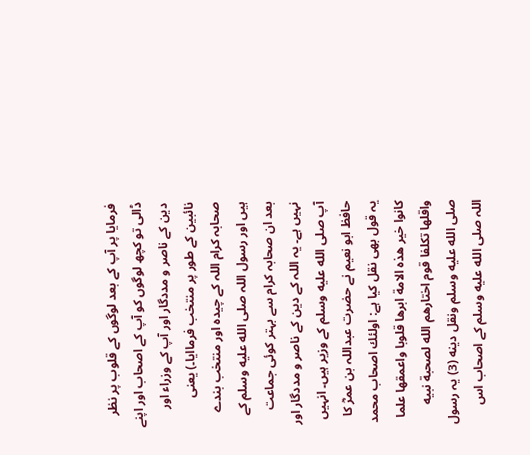فرمایا پر آپ کے بعد لوگوں کے قلوب پر نظر ڈالی تو کچھ لوگوں کو آپ کے اصحاب اور اپنے دین کے ناصر و مددگار اور آپ کے وزراء اور نائبین کے طور پر منتخب فرماایا۔) یعنی صحابہ کرام اللہ کے چیدہ اور منتخب بندے ہیں اور رسول اللہ صلى الله عليه وسلم کے بعد ان صحابہ کرام سے بہتر کوئی جماعت نہیں ہے۔ یہ اللہ کے دین کے ناصر و مددگار اور آپ صلى الله عليه وسلم کے وزیر ہیں۔ انہیں حافظ ابو نعیم نے حضرت عبداللہ بن عمرؓ کا یہ قول بھی نقل کیا ہے: اولئك اصحاب محمد كانوا خير هذه الامة ابرها قلوبا واعمقها علما واقلها تكلفا قوم اختارهم الله لصحبة نبيه صلى الله عليه وسلم ونقل دينه (3) یہ رسول اللہ صلى الله عليه وسلم کے اصحاب اس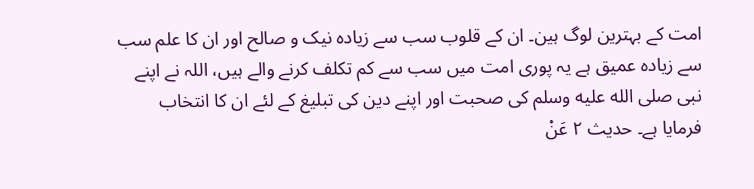امت کے بہترین لوگ ہین۔ ان کے قلوب سب سے زیادہ نیک و صالح اور ان کا علم سب سے زیادہ عمیق ہے یہ پوری امت میں سب سے کم تکلف کرنے والے ہیں، اللہ نے اپنے نبی صلى الله عليه وسلم کی صحبت اور اپنے دین کی تبلیغ کے لئے ان کا انتخاب فرمایا ہے۔ حدیث ۲ عَنْ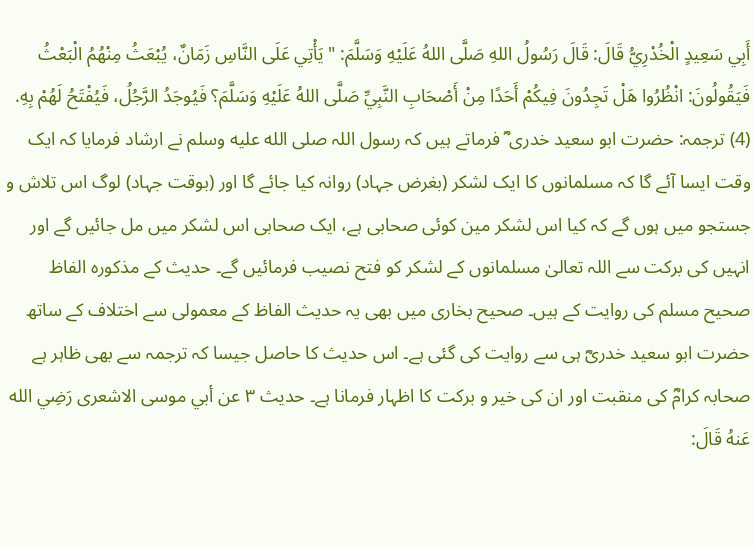أَبِي سَعِيدٍ الْخُدْرِيُّ قَالَ: قَالَ رَسُولُ اللهِ صَلَّى اللهُ عَلَيْهِ وَسَلَّمَ: " يَأْتِي عَلَى النَّاسِ زَمَانٌ، يُبْعَثُ مِنْهُمُ الْبَعْثُ فَيَقُولُونَ: انْظُرُوا هَلْ تَجِدُونَ فِيكُمْ أَحَدًا مِنْ أَصْحَابِ النَّبِيِّ صَلَّى اللهُ عَلَيْهِ وَسَلَّمَ؟ فَيُوجَدُ الرَّجُلُ، فَيُفْتَحُ لَهُمْ بِهِ. (4) ترجمہ: حضرت ابو سعید خدری ؓ فرماتے ہیں کہ رسول اللہ صلى الله عليه وسلم نے ارشاد فرمایا کہ ایک وقت ایسا آئے گا کہ مسلمانوں کا ایک لشکر (بغرض جہاد) روانہ کیا جائے گا اور (بوقت جہاد) لوگ اس تلاش و جستجو میں ہوں گے کہ کیا اس لشکر مین کوئی صحابی ہے، ایک صحابی اس لشکر میں مل جائیں گے اور انہیں کی برکت سے اللہ تعالیٰ مسلمانوں کے لشکر کو فتح نصیب فرمائیں گے۔ حدیث کے مذکورہ الفاظ صحیح مسلم کی روایت کے ہیں۔ صحیح بخاری میں بھی یہ حدیث الفاظ کے معمولی سے اختلاف کے ساتھ حضرت ابو سعید خدریؓ ہی سے روایت کی گئی ہے۔ اس حدیث کا حاصل جیسا کہ ترجمہ سے بھی ظاہر ہے صحابہ کرامؓ کی منقبت اور ان کی خیر و برکت کا اظہار فرمانا ہے۔ حدیث ۳ عن أبي موسى الاشعرى رَضِي الله عَنهُ قَالَ: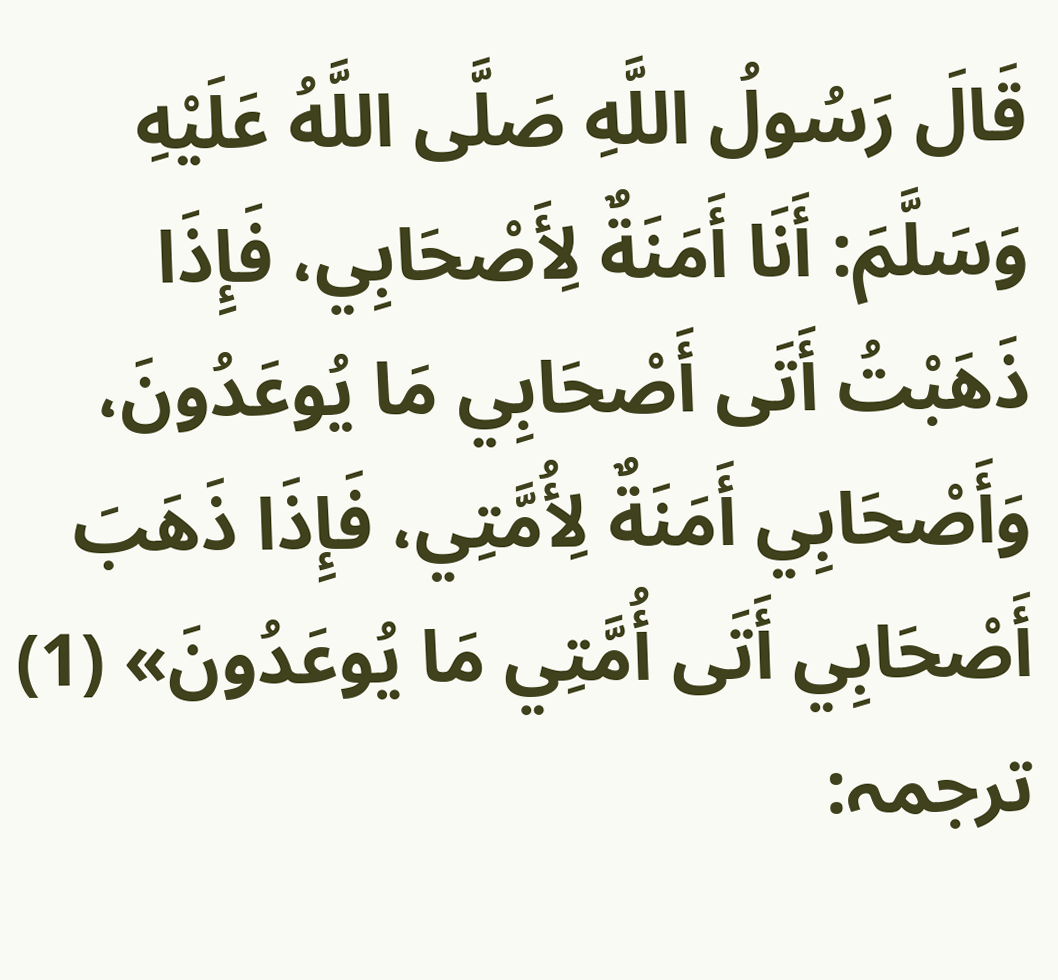قَالَ رَسُولُ اللَّهِ صَلَّى اللَّهُ عَلَيْهِ وَسَلَّمَ: أَنَا أَمَنَةٌ لِأَصْحَابِي، فَإِذَا ذَهَبْتُ أَتَى أَصْحَابِي مَا يُوعَدُونَ، وَأَصْحَابِي أَمَنَةٌ لِأُمَّتِي، فَإِذَا ذَهَبَ أَصْحَابِي أَتَى أُمَّتِي مَا يُوعَدُونَ» (1) ترجمہ: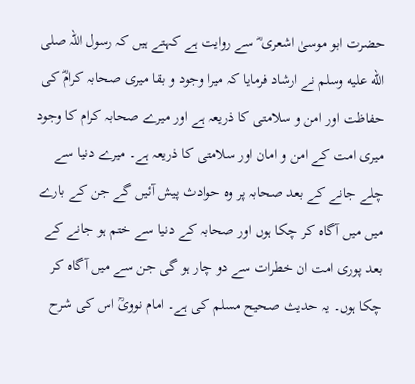حضرت ابو موسیٰ اشعری ؓ سے روایت ہے کہتے ہیں کہ رسول اللہ صلى الله عليه وسلم نے ارشاد فرمایا کہ میرا وجود و بقا میری صحابہ کرامؓ کی حفاظت اور امن و سلامتی کا ذریعہ ہے اور میرے صحابہ کرام کا وجود میری امت کے امن و امان اور سلامتی کا ذریعہ ہے۔ میرے دنیا سے چلے جانے کے بعد صحابہ پر وہ حوادث پیش آئیں گے جن کے بارے میں میں آگاہ کر چکا ہوں اور صحابہ کے دنیا سے ختم ہو جانے کے بعد پوری امت ان خطرات سے دو چار ہو گی جن سے میں آگاہ کر چکا ہوں۔ یہ حدیث صحیح مسلم کی ہے۔ امام نوویؒ اس کی شرح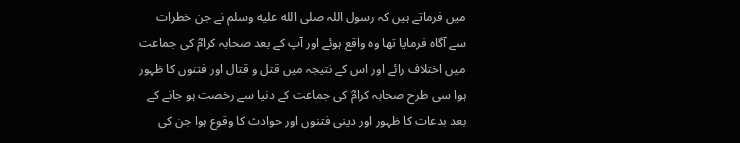میں فرماتے ہیں کہ رسول اللہ صلى الله عليه وسلم نے جن خطرات سے آگاہ فرمایا تھا وہ واقع ہوئے اور آپ کے بعد صحابہ کرامؓ کی جماعت میں اختلاف رائے اور اس کے نتیجہ میں قتل و قتال اور فتنوں کا ظہور ہوا سی طرح صحابہ کرامؓ کی جماعت کے دنیا سے رخصت ہو جانے کے بعد بدعات کا ظہور اور دینی فتنوں اور حوادث کا وقوع ہوا جن کی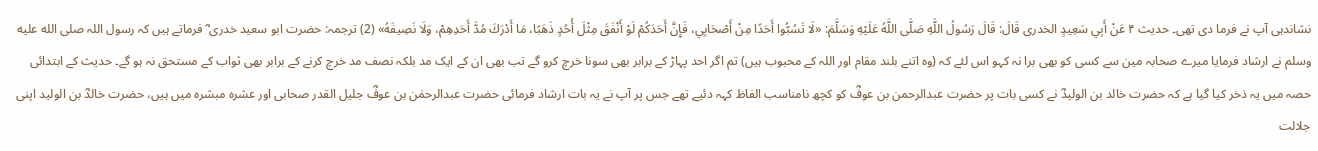نشاندہی آپ نے فرما دی تھی۔ حدیث ۴ عَنْ أَبِي سَعِيدٍ الخدرى قَالَ: قَالَ رَسُولُ اللَّهِ صَلَّى اللَّهُ عَلَيْهِ وَسَلَّمَ: «لَا تَسُبُّوا أَحَدًا مِنْ أَصْحَابِي، فَإِنَّ أَحَدَكُمْ لَوْ أَنْفَقَ مِثْلَ أُحُدٍ ذَهَبًا، مَا أَدْرَكَ مُدَّ أَحَدِهِمْ، وَلَا نَصِيفَهُ» (2) ترجمہ: حضرت ابو سعید خدری ؓ فرماتے ہیں کہ رسول اللہ صلى الله عليه وسلم نے ارشاد فرمایا میرے صحابہ مین سے کسی کو بھی برا نہ کہو اس لئے کہ (وہ اتنے بلند مقام اور اللہ کے محبوب ہیں) تم اگر احد پہاڑ کے برابر بھی سونا خرچ کرو گے تب بھی ان کے ایک مد بلکہ نصف مد خرچ کرنے کے برابر بھی ثواب کے مستحق نہ ہو گے۔ حدیث کے ابتدائی حصہ میں یہ ذخر کیا گیا ہے کہ حضرت خالد بن الولیدؓ نے کسی بات پر حضرت عبدالرحمن بن عوفؓ کو کچھ نامناسب الفاظ کہہ دئیے تھے جس پر آپ نے یہ بات ارشاد فرمائی حضرت عبدالرحمٰن بن عوفؓ جلیل القدر صحابی اور عشرہ مبشرہ میں ہیں، حضرت خالدؓ بن الولید اپنی جلالت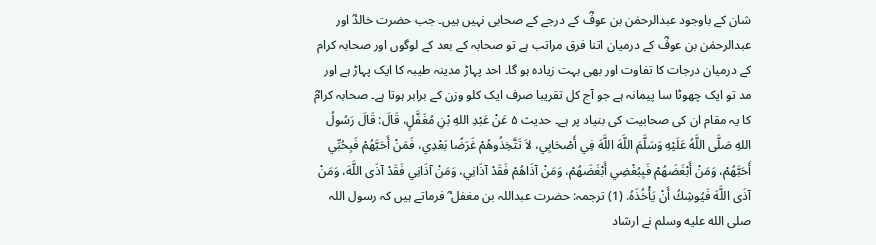شان کے باوجود عبدالرحمٰن بن عوفؓ کے درجے کے صحابی نہیں ہیں۔ جب حضرت خالدؓ اور عبدالرحمٰن بن عوفؓ کے درمیان اتنا فرق مراتب ہے تو صحابہ کے بعد کے لوگوں اور صحابہ کرام کے درمیان درجات کا تفاوت اور بھی بہت زیادہ ہو گا۔ احد پہاڑ مدینہ طیبہ کا ایک پہاڑ ہے اور مد تو ایک چھوٹا سا پیمانہ ہے جو آج کل تقریبا صرف ایک کلو وزن کے برابر ہوتا ہے۔ صحابہ کرامؓ کا یہ مقام ان کی صحابیت کی بنیاد پر ہے۔ حدیث ۵ عَنْ عَبْدِ اللهِ بْنِ مُغَفَّلٍ، قَالَ: قَالَ رَسُولُ اللهِ صَلَّى اللَّهُ عَلَيْهِ وَسَلَّمَ اللَّهَ اللَّهَ فِي أَصْحَابِي، لاَ تَتَّخِذُوهُمْ غَرَضًا بَعْدِي، فَمَنْ أَحَبَّهُمْ فَبِحُبِّي أَحَبَّهُمْ، وَمَنْ أَبْغَضَهُمْ فَبِبُغْضِي أَبْغَضَهُمْ، وَمَنْ آذَاهُمْ فَقَدْ آذَانِي، وَمَنْ آذَانِي فَقَدْ آذَى اللَّهَ، وَمَنْ آذَى اللَّهَ فَيُوشِكُ أَنْ يَأْخُذَهُ. (1) ترجمہ: حضرت عبداللہ بن مغفل ؓ فرماتے ہیں کہ رسول اللہ صلى الله عليه وسلم نے ارشاد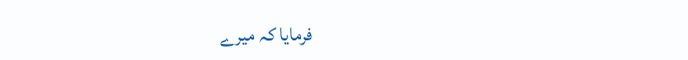فرمایا کہ میرے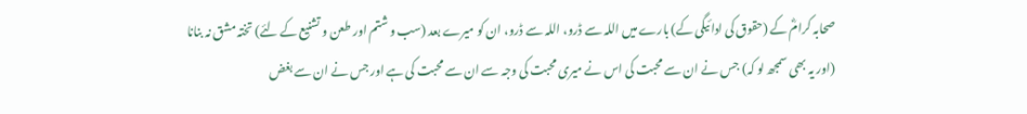صحابہ کرامؓ کے (حقوق کی ادائیگی کے) بارے میں اللہ سے ڈرو، اللہ سے ڈرو، ان کو میرے بعد (سب و شتم اور طعن و تشنیع کے لئے) تختہ مشق نہ بنانا (اور یہ بھی سمجھ لو کہ) جس نے ان سے محبت کی اس نے میری محبت کی وجہ سے ان سے محبت کی ہے اور جس نے ان سے بغض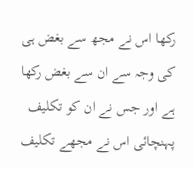رکھا اس نے مجھ سے بغض ہی کی وجہ سے ان سے بغض رکھا ہے اور جس نے ان کو تکلیف پہنچائی اس نے مجھے تکلیف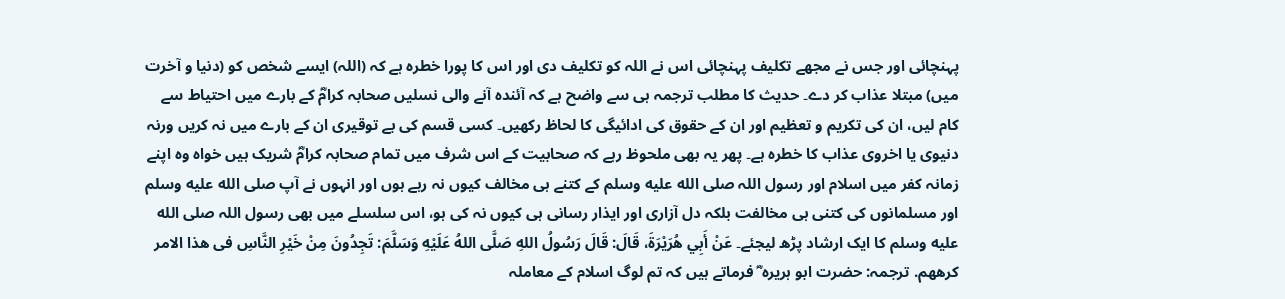پہنچائی اور جس نے مجھے تکلیف پہنچائی اس نے اللہ کو تکلیف دی اور اس کا پورا خطرہ ہے کہ (اللہ) ایسے شخص کو (دنیا و آخرت میں) مبتلا عذاب کر دے۔ حدیث کا مطلب ترجمہ ہی سے واضح ہے کہ آئندہ آنے والی نسلیں صحابہ کرامؓ کے بارے میں احتیاط سے کام لیں، ان کی تکریم و تعظیم اور ان کے حقوق کی ادائیگی کا لحاظ رکھیں۔ کسی قسم کی بے توقیری ان کے بارے میں نہ کریں ورنہ دنیوی یا اخروی عذاب کا خطرہ ہے۔ پھر یہ بھی ملحوظ رہے کہ صحابیت کے اس شرف میں تمام صحابہ کرامؓ شریک ہیں خواہ وہ اپنے زمانہ کفر میں اسلام اور رسول اللہ صلى الله عليه وسلم کے کتنے ہی مخالف کیوں نہ رہے ہوں اور انہوں نے آپ صلى الله عليه وسلم اور مسلمانوں کی کتنی ہی مخالفت بلکہ دل آزاری اور ایذار رسانی ہی کیوں نہ کی ہو، اس سلسلے میں بھی رسول اللہ صلى الله عليه وسلم کا ایک ارشاد پڑھ لیجئے۔ عَنْ أَبِي هُرَيْرَةَ، قَالَ: قَالَ رَسُولُ اللهِ صَلَّى اللهُ عَلَيْهِ وَسَلَّمَ: تَجِدُونَ مِنْ خَيْرِ النَّاسِ فى هذا الامر كرههم. ترجمہ: حضرت ابو ہریرہ ؓ فرماتے ہیں کہ تم لوگ اسلام کے معاملہ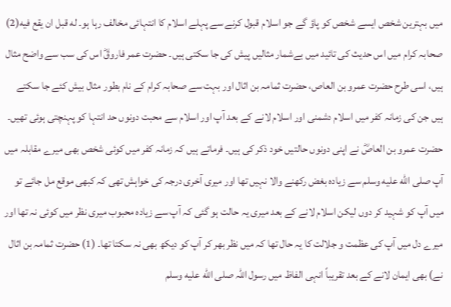میں بہترین شخص ایسے شخص کو پاؤ گے جو اسلام قبول کرنے سے پہلے اسلام کا انتہائی مخالف رہا ہو۔ له قبل ان يقع فيه(2) صحابہ کرام میں اس حدیث کی تائید میں بےشمار مثالیں پیش کی جا سکتی ہیں۔ حضرت عمر فاروقؓ اس کی سب سے واضح مثال ہیں، اسی طرح حضرت عمرو بن العاص، حضرت ثمامہ بن اثال اور بہت سے صحابہ کرام کے نام بطور مثال بیش کئے جا سکتے ہیں جن کی زمانہ کفر میں اسلام دشمنی اور اسلام لانے کے بعد آپ اور اسلام سے محبت دونوں حد انتہا کو پہنچتی ہوئی تھیں۔ حضرت عمرو بن العاصؓ نے اپنی دونوں حالتیں خود ذکر کی ہیں۔ فرماتے ہیں کہ زمانہ کفر میں کوئی شخص بھی میرے مقابلہ میں آپ صلى الله عليه وسلم سے زیادہ بغض رکھنے والا نہیں تھا اور میری آخری درجہ کی خواہش تھی کہ کبھی موقع مل جائے تو میں آپ کو شہید کر دوں لیکن اسلام لانے کے بعد میری یہ حالت ہو گئی کہ آپ سے زیادہ محبوب میری نظر میں کوئی نہ تھا اور میرے دل میں آپ کی عظمت و جلالت کا یہ حال تھا کہ میں نظر بھر کر آپ کو دیکھ بھی نہ سکتا تھا۔ (1) حضرت ثمامہ بن اثال نے) بھی ایمان لانے کے بعد تقریباً انہی الفاظ میں رسول اللہ صلى الله عليه وسلم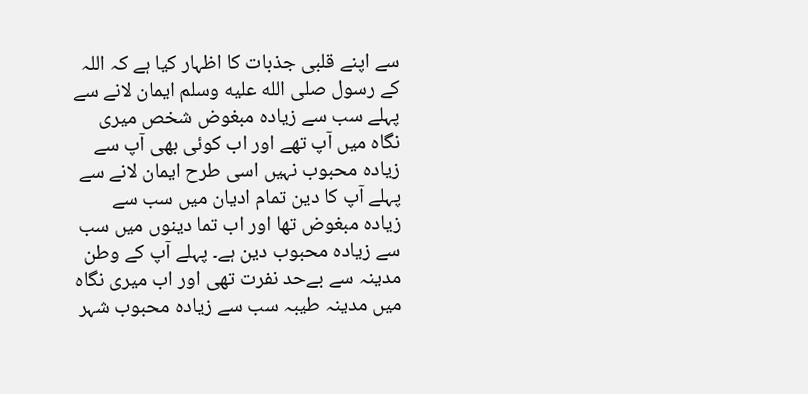سے اپنے قلبی جذبات کا اظہار کیا ہے کہ اللہ کے رسول صلى الله عليه وسلم ایمان لانے سے پہلے سب سے زیادہ مبغوض شخص میری نگاہ میں آپ تھے اور اب کوئی بھی آپ سے زیادہ محبوب نہیں اسی طرح ایمان لانے سے پہلے آپ کا دین تمام ادیان میں سب سے زیادہ مبغوض تھا اور اب تما دینوں میں سب سے زیادہ محبوب دین ہے۔ پہلے آپ کے وطن مدینہ سے بےحد نفرت تھی اور اب میری نگاہ میں مدینہ طیبہ سب سے زیادہ محبوب شہر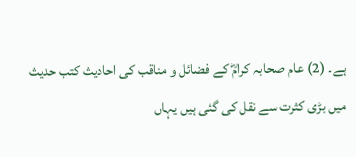ہے۔ (2) عام صحابہ کرامؓ کے فضائل و مناقب کی احادیث کتب حدیث میں بڑی کثرت سے نقل کی گئی ہیں یہاں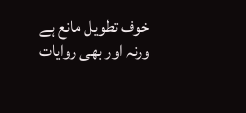خوف تطویل مانع ہے ورنہ اور بھی روایات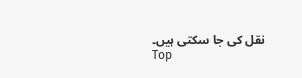نقل کی جا سکتی ہیں۔
Top